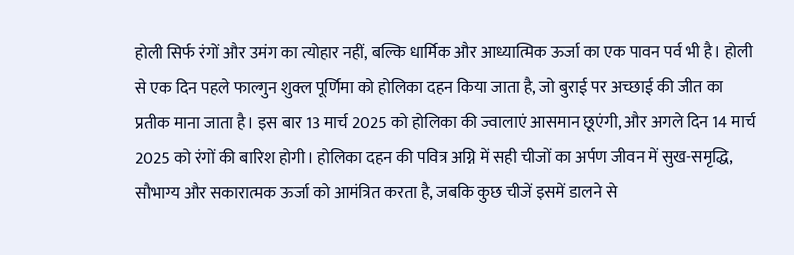होली सिर्फ रंगों और उमंग का त्योहार नहीं, बल्कि धार्मिक और आध्यात्मिक ऊर्जा का एक पावन पर्व भी है। होली से एक दिन पहले फाल्गुन शुक्ल पूर्णिमा को होलिका दहन किया जाता है, जो बुराई पर अच्छाई की जीत का प्रतीक माना जाता है। इस बार 13 मार्च 2025 को होलिका की ज्वालाएं आसमान छूएंगी, और अगले दिन 14 मार्च 2025 को रंगों की बारिश होगी। होलिका दहन की पवित्र अग्नि में सही चीजों का अर्पण जीवन में सुख-समृद्धि, सौभाग्य और सकारात्मक ऊर्जा को आमंत्रित करता है, जबकि कुछ चीजें इसमें डालने से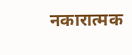नकारात्मक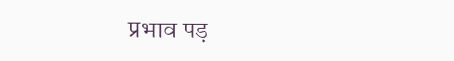प्रभाव पड़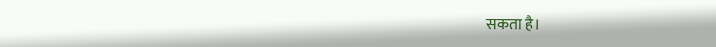सकता है।